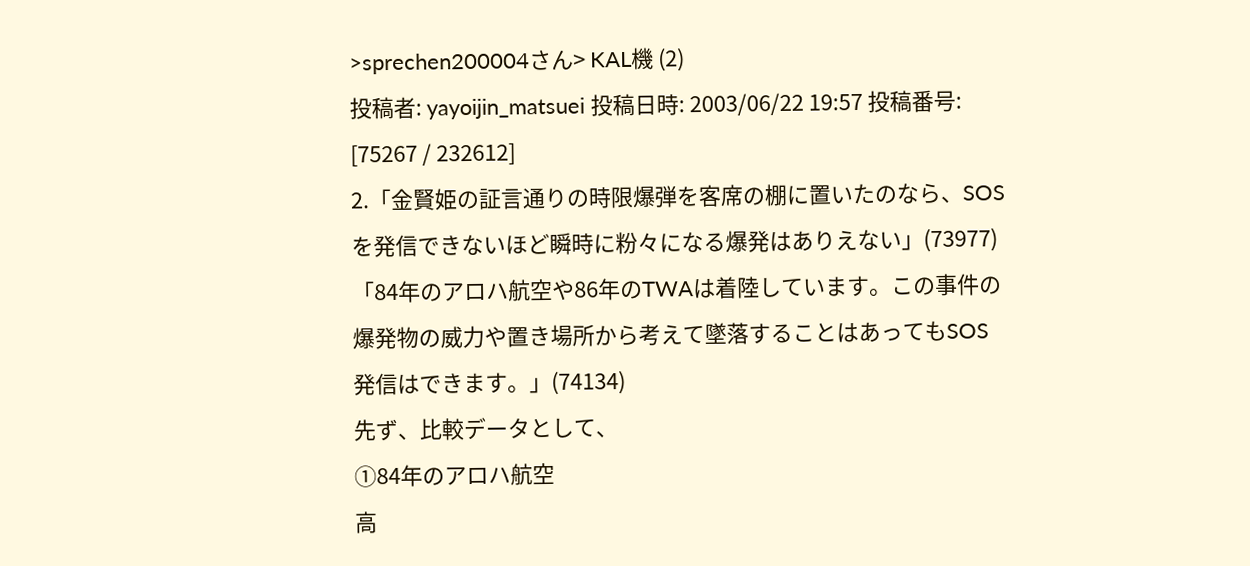>sprechen200004さん> KAL機 (2)
投稿者: yayoijin_matsuei 投稿日時: 2003/06/22 19:57 投稿番号: [75267 / 232612]
2.「金賢姫の証言通りの時限爆弾を客席の棚に置いたのなら、SOSを発信できないほど瞬時に粉々になる爆発はありえない」(73977)
「84年のアロハ航空や86年のTWAは着陸しています。この事件の爆発物の威力や置き場所から考えて墜落することはあってもSOS発信はできます。」(74134)
先ず、比較データとして、
①84年のアロハ航空
高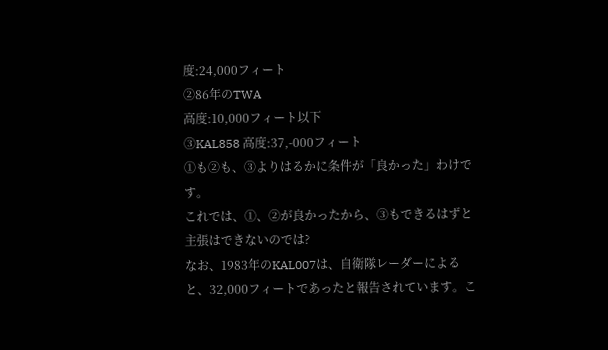度:24,000フィート
②86年のTWA
高度:10,000フィート以下
③KAL858 高度:37,-000フィート
①も②も、③よりはるかに条件が「良かった」わけです。
これでは、①、②が良かったから、③もできるはずと主張はできないのでは?
なお、1983年のKAL007は、自衛隊レーダーによると、32,000フィートであったと報告されています。こ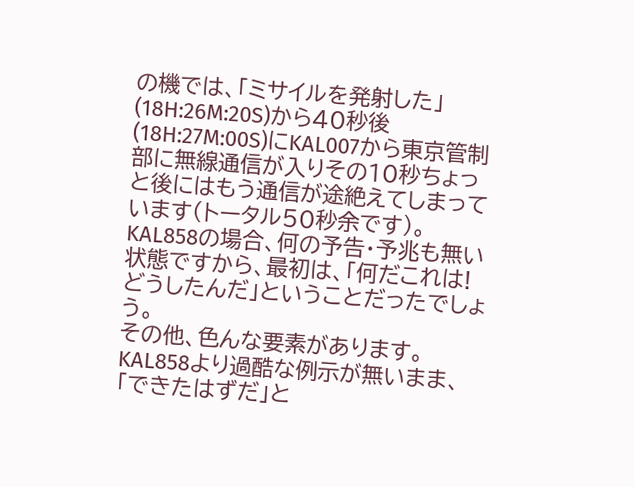の機では、「ミサイルを発射した」(18H:26M:20S)から40秒後(18H:27M:00S)にKAL007から東京管制部に無線通信が入りその10秒ちょっと後にはもう通信が途絶えてしまっています(トータル50秒余です)。KAL858の場合、何の予告・予兆も無い状態ですから、最初は、「何だこれは!どうしたんだ」ということだったでしょう。
その他、色んな要素があります。KAL858より過酷な例示が無いまま、「できたはずだ」と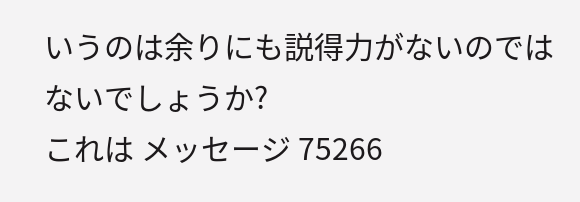いうのは余りにも説得力がないのではないでしょうか?
これは メッセージ 75266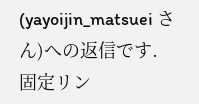(yayoijin_matsuei さん)への返信です.
固定リン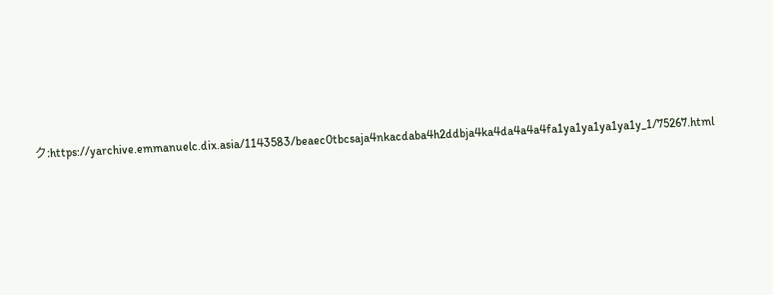ク:https://yarchive.emmanuelc.dix.asia/1143583/beaec0tbcsaja4nkacdaba4h2ddbja4ka4da4a4a4fa1ya1ya1ya1ya1y_1/75267.html